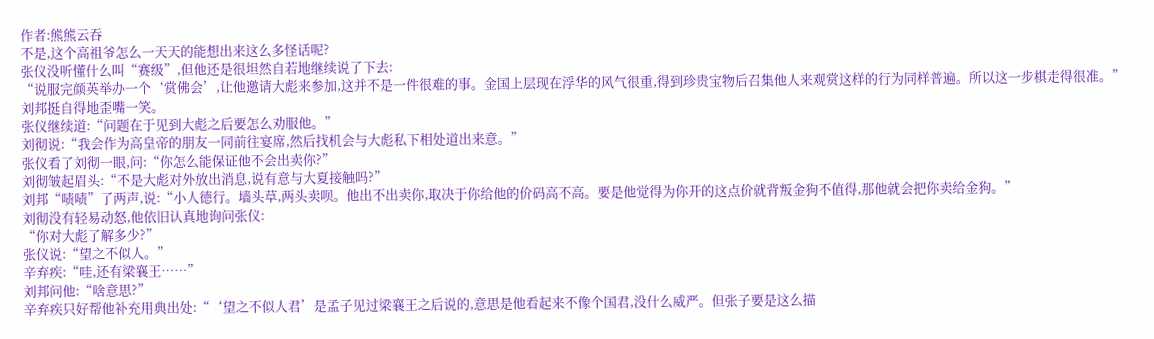作者:熊熊云吞
不是,这个高祖爷怎么一天天的能想出来这么多怪话呢?
张仪没听懂什么叫“赛级”,但他还是很坦然自若地继续说了下去:
“说服完颜英举办一个‘赏佛会’,让他邀请大彪来参加,这并不是一件很难的事。金国上层现在浮华的风气很重,得到珍贵宝物后召集他人来观赏这样的行为同样普遍。所以这一步棋走得很准。”
刘邦挺自得地歪嘴一笑。
张仪继续道:“问题在于见到大彪之后要怎么劝服他。”
刘彻说:“我会作为高皇帝的朋友一同前往宴席,然后找机会与大彪私下相处道出来意。”
张仪看了刘彻一眼,问:“你怎么能保证他不会出卖你?”
刘彻皱起眉头:“不是大彪对外放出消息,说有意与大夏接触吗?”
刘邦“啧啧”了两声,说:“小人德行。墙头草,两头卖呗。他出不出卖你,取决于你给他的价码高不高。要是他觉得为你开的这点价就背叛金狗不值得,那他就会把你卖给金狗。”
刘彻没有轻易动怒,他依旧认真地询问张仪:
“你对大彪了解多少?”
张仪说:“望之不似人。”
辛弃疾:“哇,还有梁襄王……”
刘邦问他:“啥意思?”
辛弃疾只好帮他补充用典出处:“‘望之不似人君’是孟子见过梁襄王之后说的,意思是他看起来不像个国君,没什么威严。但张子要是这么描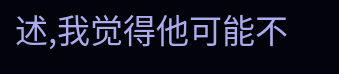述,我觉得他可能不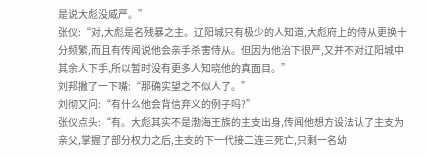是说大彪没威严。”
张仪:“对,大彪是名残暴之主。辽阳城只有极少的人知道,大彪府上的侍从更换十分频繁,而且有传闻说他会亲手杀害侍从。但因为他治下很严,又并不对辽阳城中其余人下手,所以暂时没有更多人知晓他的真面目。”
刘邦撇了一下嘴:“那确实望之不似人了。”
刘彻又问:“有什么他会背信弃义的例子吗?”
张仪点头:“有。大彪其实不是渤海王族的主支出身,传闻他想方设法认了主支为亲父,掌握了部分权力之后,主支的下一代接二连三死亡,只剩一名幼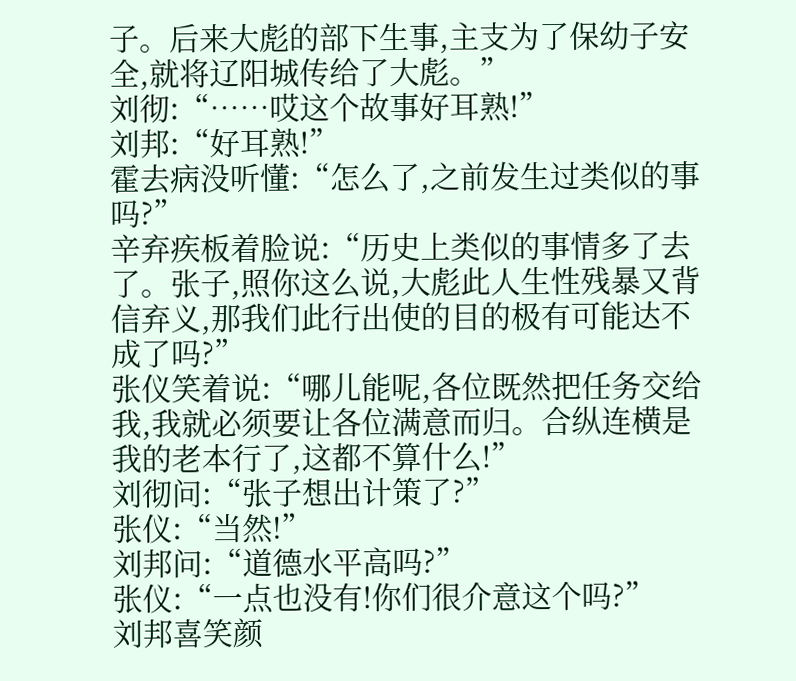子。后来大彪的部下生事,主支为了保幼子安全,就将辽阳城传给了大彪。”
刘彻:“……哎这个故事好耳熟!”
刘邦:“好耳熟!”
霍去病没听懂:“怎么了,之前发生过类似的事吗?”
辛弃疾板着脸说:“历史上类似的事情多了去了。张子,照你这么说,大彪此人生性残暴又背信弃义,那我们此行出使的目的极有可能达不成了吗?”
张仪笑着说:“哪儿能呢,各位既然把任务交给我,我就必须要让各位满意而归。合纵连横是我的老本行了,这都不算什么!”
刘彻问:“张子想出计策了?”
张仪:“当然!”
刘邦问:“道德水平高吗?”
张仪:“一点也没有!你们很介意这个吗?”
刘邦喜笑颜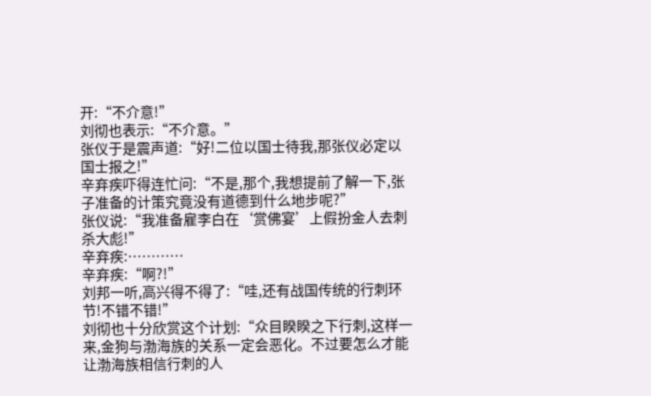开:“不介意!”
刘彻也表示:“不介意。”
张仪于是震声道:“好!二位以国士待我,那张仪必定以国士报之!”
辛弃疾吓得连忙问:“不是,那个,我想提前了解一下,张子准备的计策究竟没有道德到什么地步呢?”
张仪说:“我准备雇李白在‘赏佛宴’上假扮金人去刺杀大彪!”
辛弃疾:…………
辛弃疾:“啊?!”
刘邦一听,高兴得不得了:“哇,还有战国传统的行刺环节!不错不错!”
刘彻也十分欣赏这个计划:“众目睽睽之下行刺,这样一来,金狗与渤海族的关系一定会恶化。不过要怎么才能让渤海族相信行刺的人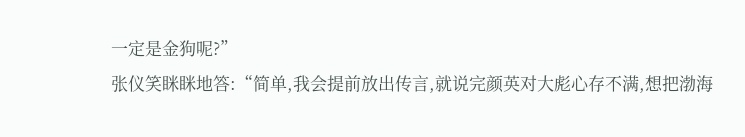一定是金狗呢?”
张仪笑眯眯地答:“简单,我会提前放出传言,就说完颜英对大彪心存不满,想把渤海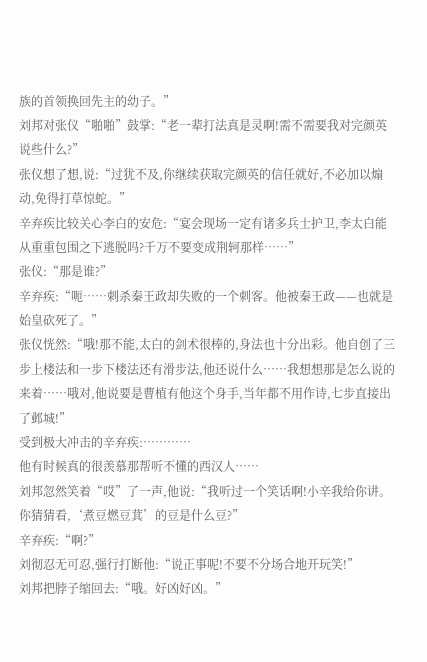族的首领换回先主的幼子。”
刘邦对张仪“啪啪”鼓掌:“老一辈打法真是灵啊!需不需要我对完颜英说些什么?”
张仪想了想,说:“过犹不及,你继续获取完颜英的信任就好,不必加以煽动,免得打草惊蛇。”
辛弃疾比较关心李白的安危:“宴会现场一定有诸多兵士护卫,李太白能从重重包围之下逃脱吗?千万不要变成荆轲那样……”
张仪:“那是谁?”
辛弃疾:“呃……刺杀秦王政却失败的一个刺客。他被秦王政——也就是始皇砍死了。”
张仪恍然:“哦!那不能,太白的剑术很棒的,身法也十分出彩。他自创了三步上楼法和一步下楼法还有滑步法,他还说什么……我想想那是怎么说的来着……哦对,他说要是曹植有他这个身手,当年都不用作诗,七步直接出了邺城!”
受到极大冲击的辛弃疾:…………
他有时候真的很羡慕那帮听不懂的西汉人……
刘邦忽然笑着“哎”了一声,他说:“我听过一个笑话啊!小辛我给你讲。你猜猜看,‘煮豆燃豆萁’的豆是什么豆?”
辛弃疾:“啊?”
刘彻忍无可忍,强行打断他:“说正事呢!不要不分场合地开玩笑!”
刘邦把脖子缩回去:“哦。好凶好凶。”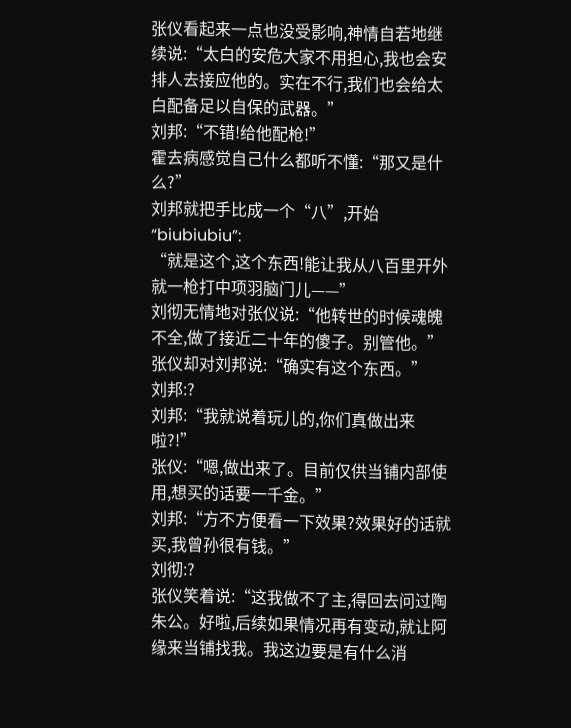张仪看起来一点也没受影响,神情自若地继续说:“太白的安危大家不用担心,我也会安排人去接应他的。实在不行,我们也会给太白配备足以自保的武器。”
刘邦:“不错!给他配枪!”
霍去病感觉自己什么都听不懂:“那又是什么?”
刘邦就把手比成一个“八”,开始“biubiubiu”:
“就是这个,这个东西!能让我从八百里开外就一枪打中项羽脑门儿——”
刘彻无情地对张仪说:“他转世的时候魂魄不全,做了接近二十年的傻子。别管他。”
张仪却对刘邦说:“确实有这个东西。”
刘邦:?
刘邦:“我就说着玩儿的,你们真做出来啦?!”
张仪:“嗯,做出来了。目前仅供当铺内部使用,想买的话要一千金。”
刘邦:“方不方便看一下效果?效果好的话就买,我曾孙很有钱。”
刘彻:?
张仪笑着说:“这我做不了主,得回去问过陶朱公。好啦,后续如果情况再有变动,就让阿缘来当铺找我。我这边要是有什么消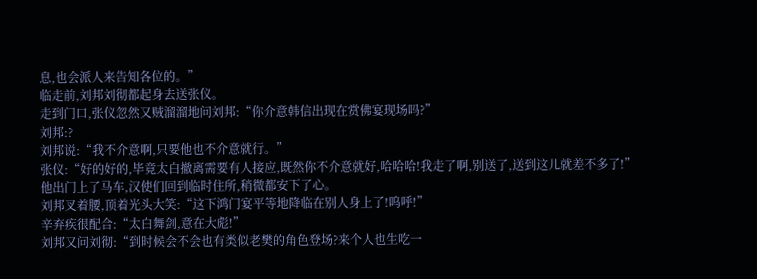息,也会派人来告知各位的。”
临走前,刘邦刘彻都起身去送张仪。
走到门口,张仪忽然又贼溜溜地问刘邦:“你介意韩信出现在赏佛宴现场吗?”
刘邦:?
刘邦说:“我不介意啊,只要他也不介意就行。”
张仪:“好的好的,毕竟太白撤离需要有人接应,既然你不介意就好,哈哈哈!我走了啊,别送了,送到这儿就差不多了!”
他出门上了马车,汉使们回到临时住所,稍微都安下了心。
刘邦叉着腰,顶着光头大笑:“这下鸿门宴平等地降临在别人身上了!呜呼!”
辛弃疾很配合:“太白舞剑,意在大彪!”
刘邦又问刘彻:“到时候会不会也有类似老樊的角色登场?来个人也生吃一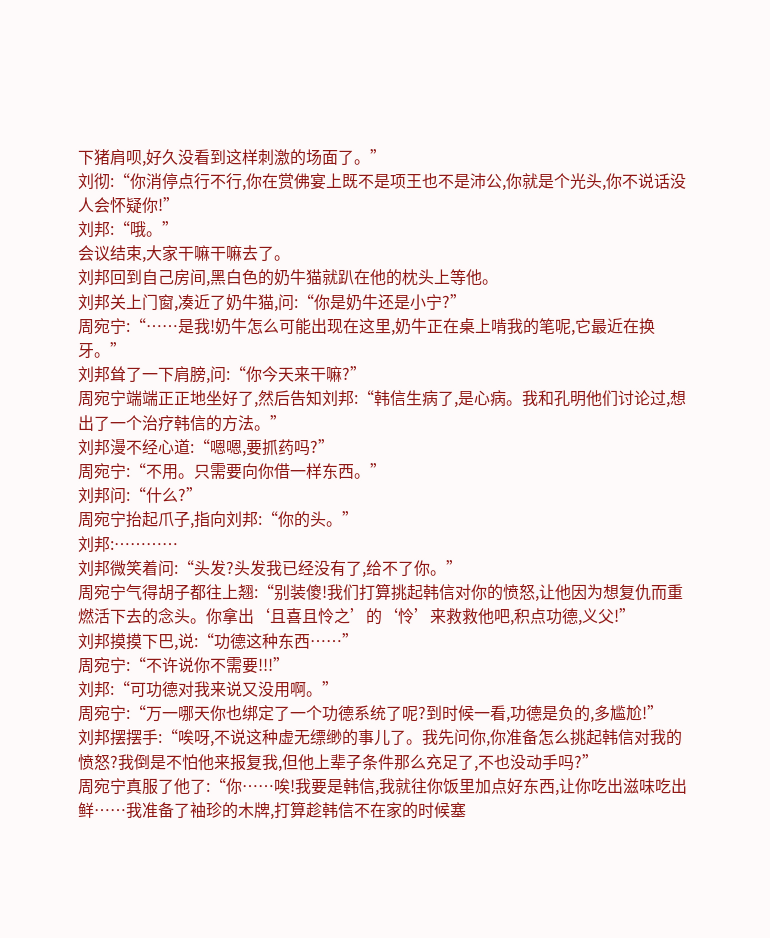下猪肩呗,好久没看到这样刺激的场面了。”
刘彻:“你消停点行不行,你在赏佛宴上既不是项王也不是沛公,你就是个光头,你不说话没人会怀疑你!”
刘邦:“哦。”
会议结束,大家干嘛干嘛去了。
刘邦回到自己房间,黑白色的奶牛猫就趴在他的枕头上等他。
刘邦关上门窗,凑近了奶牛猫,问:“你是奶牛还是小宁?”
周宛宁:“……是我!奶牛怎么可能出现在这里,奶牛正在桌上啃我的笔呢,它最近在换牙。”
刘邦耸了一下肩膀,问:“你今天来干嘛?”
周宛宁端端正正地坐好了,然后告知刘邦:“韩信生病了,是心病。我和孔明他们讨论过,想出了一个治疗韩信的方法。”
刘邦漫不经心道:“嗯嗯,要抓药吗?”
周宛宁:“不用。只需要向你借一样东西。”
刘邦问:“什么?”
周宛宁抬起爪子,指向刘邦:“你的头。”
刘邦:…………
刘邦微笑着问:“头发?头发我已经没有了,给不了你。”
周宛宁气得胡子都往上翘:“别装傻!我们打算挑起韩信对你的愤怒,让他因为想复仇而重燃活下去的念头。你拿出‘且喜且怜之’的‘怜’来救救他吧,积点功德,义父!”
刘邦摸摸下巴,说:“功德这种东西……”
周宛宁:“不许说你不需要!!!”
刘邦:“可功德对我来说又没用啊。”
周宛宁:“万一哪天你也绑定了一个功德系统了呢?到时候一看,功德是负的,多尴尬!”
刘邦摆摆手:“唉呀,不说这种虚无缥缈的事儿了。我先问你,你准备怎么挑起韩信对我的愤怒?我倒是不怕他来报复我,但他上辈子条件那么充足了,不也没动手吗?”
周宛宁真服了他了:“你……唉!我要是韩信,我就往你饭里加点好东西,让你吃出滋味吃出鲜……我准备了袖珍的木牌,打算趁韩信不在家的时候塞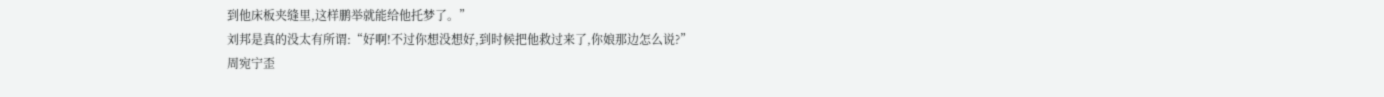到他床板夹缝里,这样鹏举就能给他托梦了。”
刘邦是真的没太有所谓:“好啊!不过你想没想好,到时候把他救过来了,你娘那边怎么说?”
周宛宁歪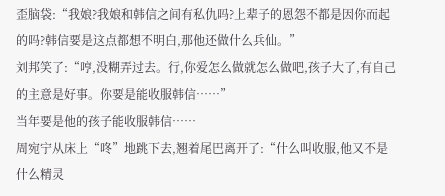歪脑袋:“我娘?我娘和韩信之间有私仇吗?上辈子的恩怨不都是因你而起的吗?韩信要是这点都想不明白,那他还做什么兵仙。”
刘邦笑了:“哼,没糊弄过去。行,你爱怎么做就怎么做吧,孩子大了,有自己的主意是好事。你要是能收服韩信……”
当年要是他的孩子能收服韩信……
周宛宁从床上“咚”地跳下去,翘着尾巴离开了:“什么叫收服,他又不是什么精灵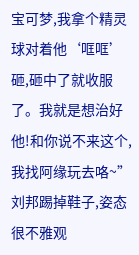宝可梦,我拿个精灵球对着他‘哐哐’砸,砸中了就收服了。我就是想治好他!和你说不来这个,我找阿缘玩去咯~”
刘邦踢掉鞋子,姿态很不雅观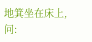地箕坐在床上,问: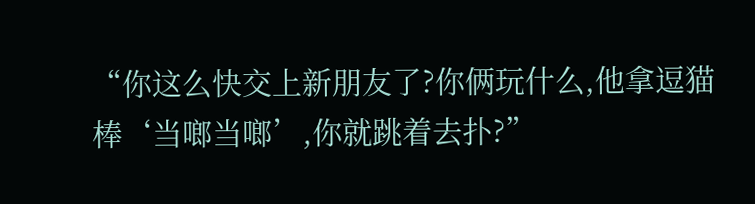“你这么快交上新朋友了?你俩玩什么,他拿逗猫棒‘当啷当啷’,你就跳着去扑?”